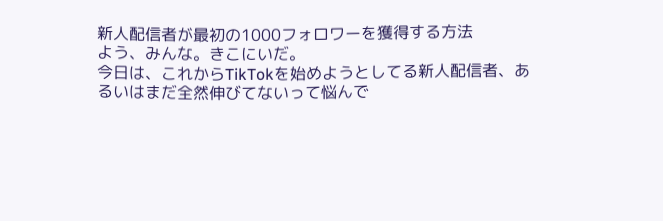新人配信者が最初の1000フォロワーを獲得する方法
よう、みんな。きこにいだ。
今日は、これからTikTokを始めようとしてる新人配信者、あるいはまだ全然伸びてないって悩んで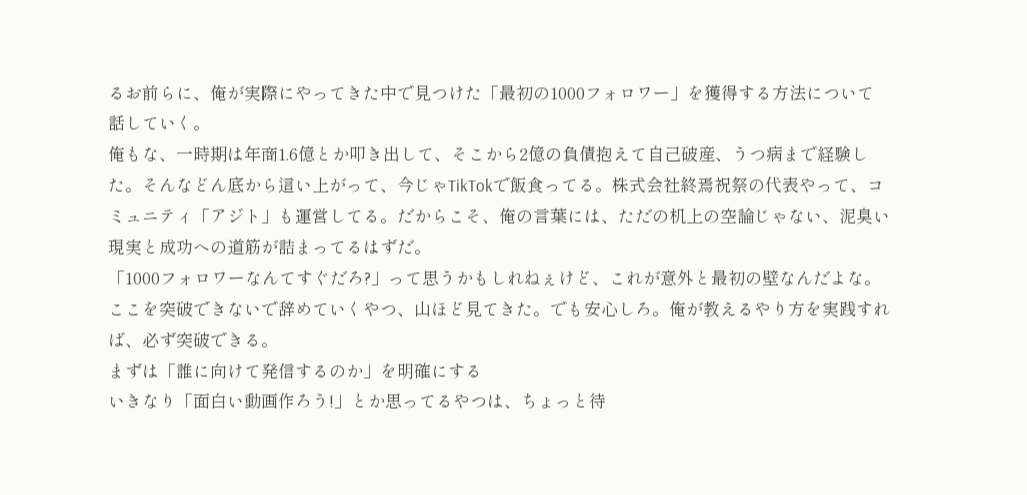るお前らに、俺が実際にやってきた中で見つけた「最初の1000フォロワー」を獲得する方法について話していく。
俺もな、一時期は年商1.6億とか叩き出して、そこから2億の負債抱えて自己破産、うつ病まで経験した。そんなどん底から這い上がって、今じゃTikTokで飯食ってる。株式会社終焉祝祭の代表やって、コミュニティ「アジト」も運営してる。だからこそ、俺の言葉には、ただの机上の空論じゃない、泥臭い現実と成功への道筋が詰まってるはずだ。
「1000フォロワーなんてすぐだろ?」って思うかもしれねぇけど、これが意外と最初の壁なんだよな。ここを突破できないで辞めていくやつ、山ほど見てきた。でも安心しろ。俺が教えるやり方を実践すれば、必ず突破できる。
まずは「誰に向けて発信するのか」を明確にする
いきなり「面白い動画作ろう!」とか思ってるやつは、ちょっと待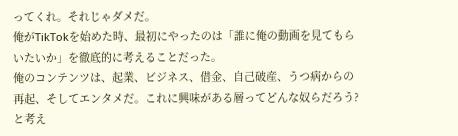ってくれ。それじゃダメだ。
俺がTikTokを始めた時、最初にやったのは「誰に俺の動画を見てもらいたいか」を徹底的に考えることだった。
俺のコンテンツは、起業、ビジネス、借金、自己破産、うつ病からの再起、そしてエンタメだ。これに興味がある層ってどんな奴らだろう?と考え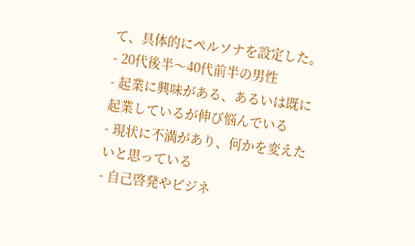て、具体的にペルソナを設定した。
- 20代後半〜40代前半の男性
- 起業に興味がある、あるいは既に起業しているが伸び悩んでいる
- 現状に不満があり、何かを変えたいと思っている
- 自己啓発やビジネ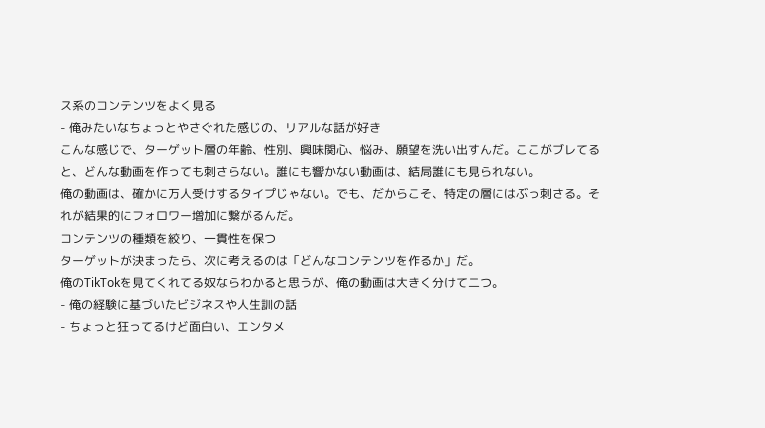ス系のコンテンツをよく見る
- 俺みたいなちょっとやさぐれた感じの、リアルな話が好き
こんな感じで、ターゲット層の年齢、性別、興味関心、悩み、願望を洗い出すんだ。ここがブレてると、どんな動画を作っても刺さらない。誰にも響かない動画は、結局誰にも見られない。
俺の動画は、確かに万人受けするタイプじゃない。でも、だからこそ、特定の層にはぶっ刺さる。それが結果的にフォロワー増加に繋がるんだ。
コンテンツの種類を絞り、一貫性を保つ
ターゲットが決まったら、次に考えるのは「どんなコンテンツを作るか」だ。
俺のTikTokを見てくれてる奴ならわかると思うが、俺の動画は大きく分けて二つ。
- 俺の経験に基づいたビジネスや人生訓の話
- ちょっと狂ってるけど面白い、エンタメ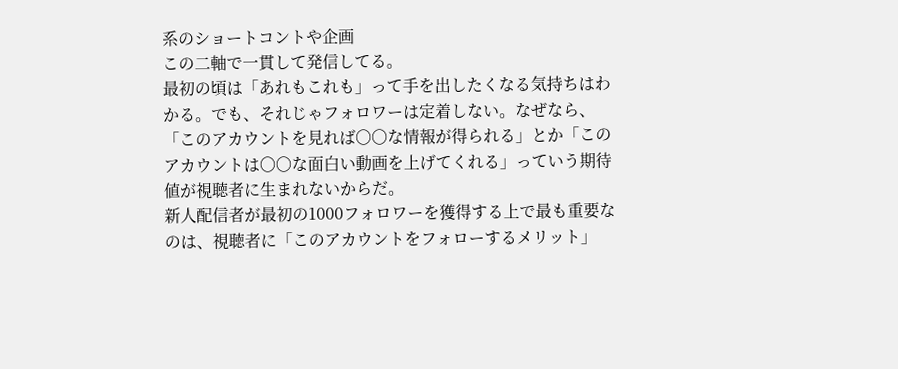系のショートコントや企画
この二軸で一貫して発信してる。
最初の頃は「あれもこれも」って手を出したくなる気持ちはわかる。でも、それじゃフォロワーは定着しない。なぜなら、「このアカウントを見れば〇〇な情報が得られる」とか「このアカウントは〇〇な面白い動画を上げてくれる」っていう期待値が視聴者に生まれないからだ。
新人配信者が最初の1000フォロワーを獲得する上で最も重要なのは、視聴者に「このアカウントをフォローするメリット」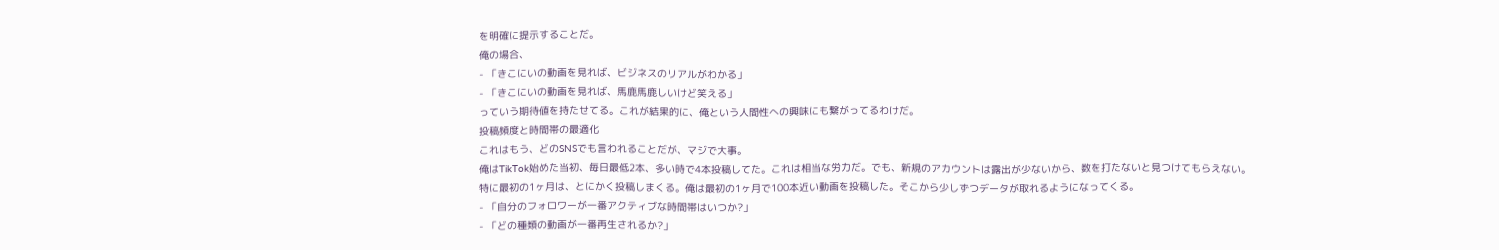を明確に提示することだ。
俺の場合、
- 「きこにいの動画を見れば、ビジネスのリアルがわかる」
- 「きこにいの動画を見れば、馬鹿馬鹿しいけど笑える」
っていう期待値を持たせてる。これが結果的に、俺という人間性への興味にも繋がってるわけだ。
投稿頻度と時間帯の最適化
これはもう、どのSNSでも言われることだが、マジで大事。
俺はTikTok始めた当初、毎日最低2本、多い時で4本投稿してた。これは相当な労力だ。でも、新規のアカウントは露出が少ないから、数を打たないと見つけてもらえない。
特に最初の1ヶ月は、とにかく投稿しまくる。俺は最初の1ヶ月で100本近い動画を投稿した。そこから少しずつデータが取れるようになってくる。
- 「自分のフォロワーが一番アクティブな時間帯はいつか?」
- 「どの種類の動画が一番再生されるか?」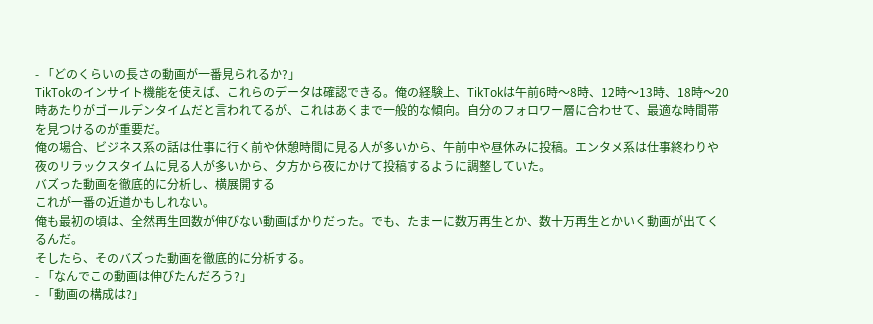- 「どのくらいの長さの動画が一番見られるか?」
TikTokのインサイト機能を使えば、これらのデータは確認できる。俺の経験上、TikTokは午前6時〜8時、12時〜13時、18時〜20時あたりがゴールデンタイムだと言われてるが、これはあくまで一般的な傾向。自分のフォロワー層に合わせて、最適な時間帯を見つけるのが重要だ。
俺の場合、ビジネス系の話は仕事に行く前や休憩時間に見る人が多いから、午前中や昼休みに投稿。エンタメ系は仕事終わりや夜のリラックスタイムに見る人が多いから、夕方から夜にかけて投稿するように調整していた。
バズった動画を徹底的に分析し、横展開する
これが一番の近道かもしれない。
俺も最初の頃は、全然再生回数が伸びない動画ばかりだった。でも、たまーに数万再生とか、数十万再生とかいく動画が出てくるんだ。
そしたら、そのバズった動画を徹底的に分析する。
- 「なんでこの動画は伸びたんだろう?」
- 「動画の構成は?」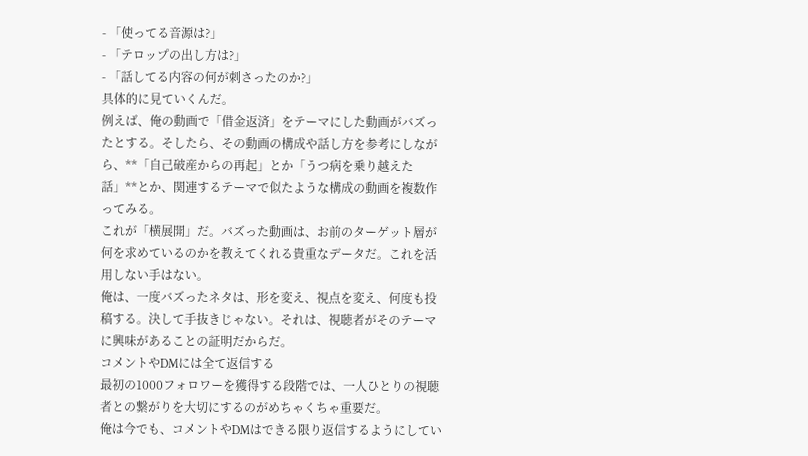- 「使ってる音源は?」
- 「テロップの出し方は?」
- 「話してる内容の何が刺さったのか?」
具体的に見ていくんだ。
例えば、俺の動画で「借金返済」をテーマにした動画がバズったとする。そしたら、その動画の構成や話し方を参考にしながら、**「自己破産からの再起」とか「うつ病を乗り越えた話」**とか、関連するテーマで似たような構成の動画を複数作ってみる。
これが「横展開」だ。バズった動画は、お前のターゲット層が何を求めているのかを教えてくれる貴重なデータだ。これを活用しない手はない。
俺は、一度バズったネタは、形を変え、視点を変え、何度も投稿する。決して手抜きじゃない。それは、視聴者がそのテーマに興味があることの証明だからだ。
コメントやDMには全て返信する
最初の1000フォロワーを獲得する段階では、一人ひとりの視聴者との繋がりを大切にするのがめちゃくちゃ重要だ。
俺は今でも、コメントやDMはできる限り返信するようにしてい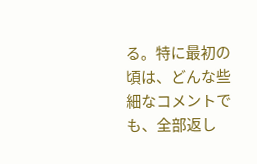る。特に最初の頃は、どんな些細なコメントでも、全部返し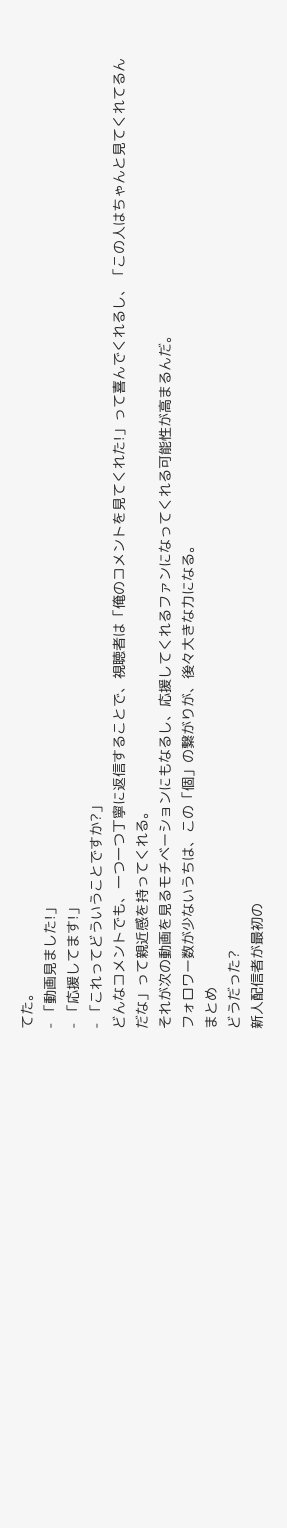てた。
- 「動画見ました!」
- 「応援してます!」
- 「これってどういうことですか?」
どんなコメントでも、一つ一つ丁寧に返信することで、視聴者は「俺のコメントを見てくれた!」って喜んでくれるし、「この人はちゃんと見てくれてるんだな」って親近感を持ってくれる。
それが次の動画を見るモチベーションにもなるし、応援してくれるファンになってくれる可能性が高まるんだ。
フォロワー数が少ないうちは、この「個」の繋がりが、後々大きな力になる。
まとめ
どうだった?
新人配信者が最初の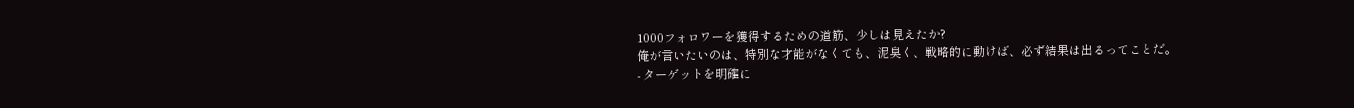1000フォロワーを獲得するための道筋、少しは見えたか?
俺が言いたいのは、特別な才能がなくても、泥臭く、戦略的に動けば、必ず結果は出るってことだ。
- ターゲットを明確に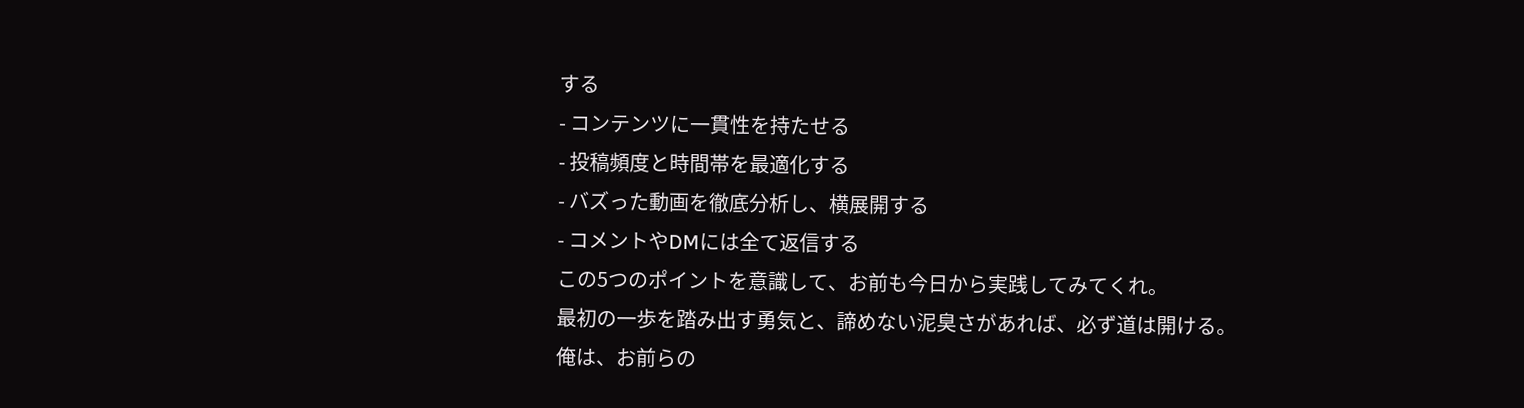する
- コンテンツに一貫性を持たせる
- 投稿頻度と時間帯を最適化する
- バズった動画を徹底分析し、横展開する
- コメントやDMには全て返信する
この5つのポイントを意識して、お前も今日から実践してみてくれ。
最初の一歩を踏み出す勇気と、諦めない泥臭さがあれば、必ず道は開ける。
俺は、お前らの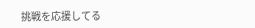挑戦を応援してる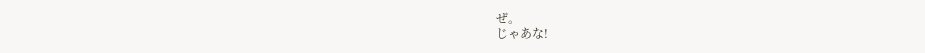ぜ。
じゃあな!